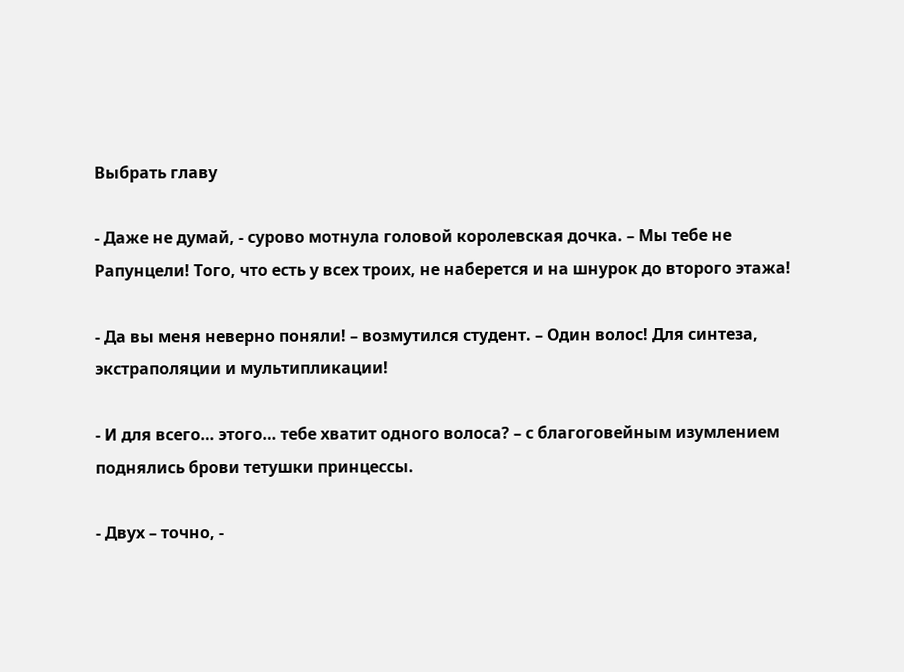Выбрать главу

- Даже не думай, - сурово мотнула головой королевская дочка. – Мы тебе не Рапунцели! Того, что есть у всех троих, не наберется и на шнурок до второго этажа!

- Да вы меня неверно поняли! – возмутился студент. – Один волос! Для синтеза, экстраполяции и мультипликации!

- И для всего… этого… тебе хватит одного волоса? – с благоговейным изумлением поднялись брови тетушки принцессы.

- Двух – точно, -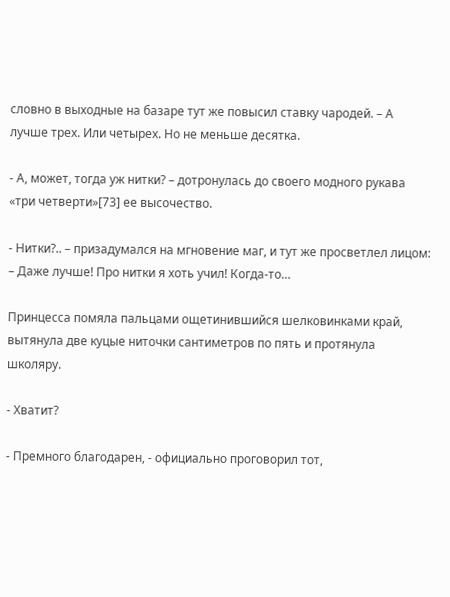словно в выходные на базаре тут же повысил ставку чародей. – А лучше трех. Или четырех. Но не меньше десятка.

- А, может, тогда уж нитки? – дотронулась до своего модного рукава «три четверти»[73] ее высочество.

- Нитки?.. – призадумался на мгновение маг, и тут же просветлел лицом: – Даже лучше! Про нитки я хоть учил! Когда-то…

Принцесса помяла пальцами ощетинившийся шелковинками край, вытянула две куцые ниточки сантиметров по пять и протянула школяру.

- Хватит?

- Премного благодарен, - официально проговорил тот,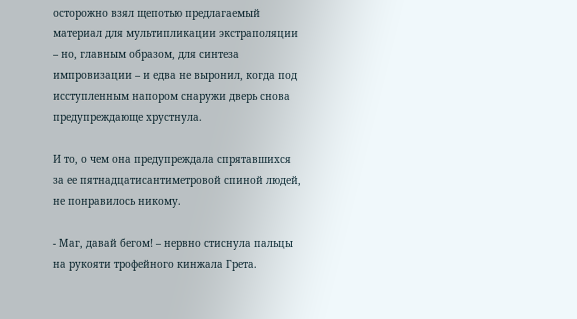осторожно взял щепотью предлагаемый материал для мультипликации экстраполяции – но, главным образом, для синтеза импровизации – и едва не выронил, когда под исступленным напором снаружи дверь снова предупреждающе хрустнула.

И то, о чем она предупреждала спрятавшихся за ее пятнадцатисантиметровой спиной людей, не понравилось никому.

- Маг, давай бегом! – нервно стиснула пальцы на рукояти трофейного кинжала Грета.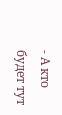- А кто будет тут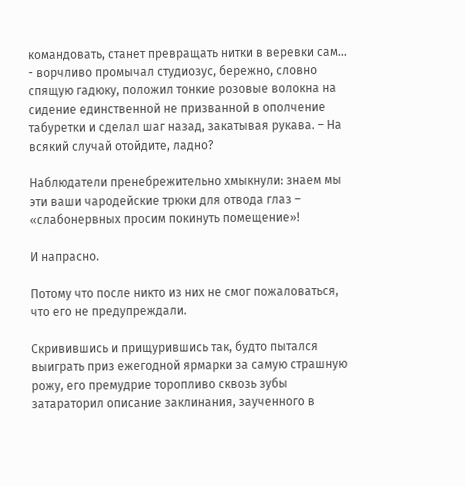командовать, станет превращать нитки в веревки сам… - ворчливо промычал студиозус, бережно, словно спящую гадюку, положил тонкие розовые волокна на сидение единственной не призванной в ополчение табуретки и сделал шаг назад, закатывая рукава. – На всякий случай отойдите, ладно?

Наблюдатели пренебрежительно хмыкнули: знаем мы эти ваши чародейские трюки для отвода глаз – «слабонервных просим покинуть помещение»!

И напрасно.

Потому что после никто из них не смог пожаловаться, что его не предупреждали.

Скривившись и прищурившись так, будто пытался выиграть приз ежегодной ярмарки за самую страшную рожу, его премудрие торопливо сквозь зубы затараторил описание заклинания, заученного в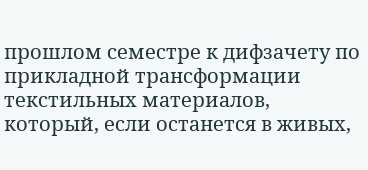прошлом семестре к дифзачету по прикладной трансформации текстильных материалов, который, если останется в живых,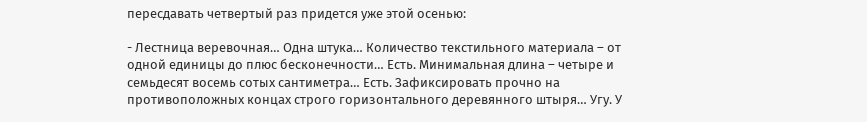пересдавать четвертый раз придется уже этой осенью:

- Лестница веревочная… Одна штука… Количество текстильного материала – от одной единицы до плюс бесконечности… Есть. Минимальная длина – четыре и семьдесят восемь сотых сантиметра… Есть. Зафиксировать прочно на противоположных концах строго горизонтального деревянного штыря… Угу. У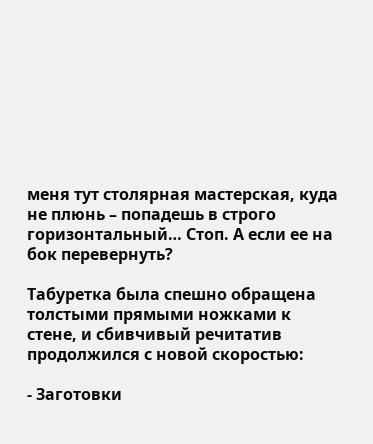меня тут столярная мастерская, куда не плюнь – попадешь в строго горизонтальный… Стоп. А если ее на бок перевернуть?

Табуретка была спешно обращена толстыми прямыми ножками к стене, и сбивчивый речитатив продолжился с новой скоростью:

- Заготовки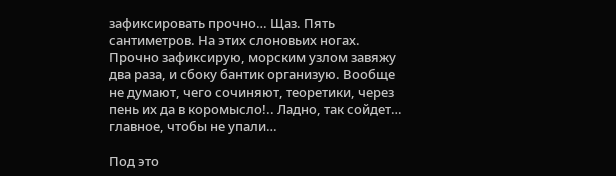зафиксировать прочно… Щаз. Пять сантиметров. На этих слоновьих ногах. Прочно зафиксирую, морским узлом завяжу два раза, и сбоку бантик организую. Вообще не думают, чего сочиняют, теоретики, через пень их да в коромысло!.. Ладно, так сойдет… главное, чтобы не упали…

Под это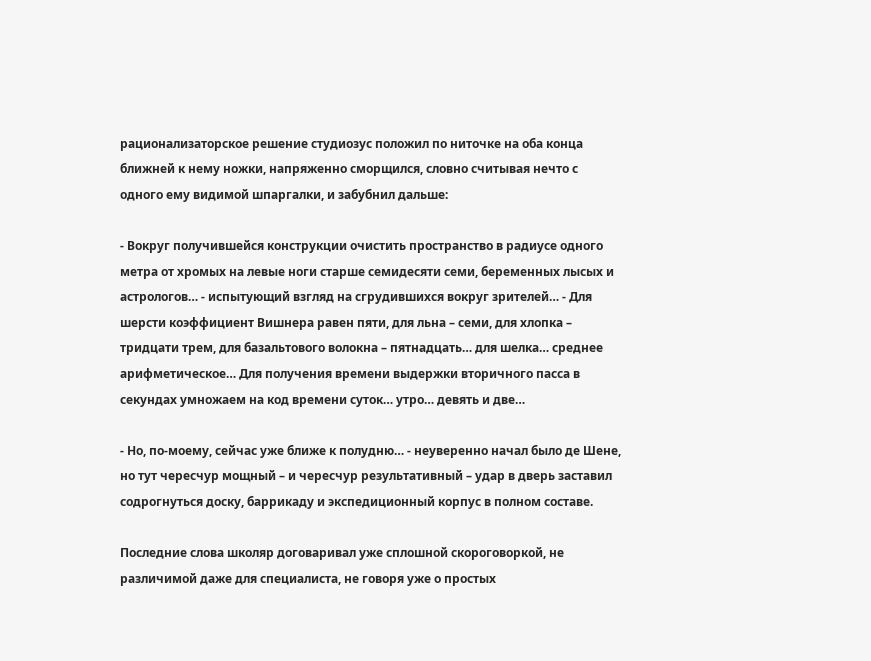рационализаторское решение студиозус положил по ниточке на оба конца ближней к нему ножки, напряженно сморщился, словно считывая нечто с одного ему видимой шпаргалки, и забубнил дальше:

- Вокруг получившейся конструкции очистить пространство в радиусе одного метра от хромых на левые ноги старше семидесяти семи, беременных лысых и астрологов… - испытующий взгляд на сгрудившихся вокруг зрителей… - Для шерсти коэффициент Вишнера равен пяти, для льна – семи, для хлопка – тридцати трем, для базальтового волокна – пятнадцать… для шелка… среднее арифметическое… Для получения времени выдержки вторичного пасса в секундах умножаем на код времени суток… утро… девять и две…

- Но, по-моему, сейчас уже ближе к полудню… - неуверенно начал было де Шене, но тут чересчур мощный – и чересчур результативный – удар в дверь заставил содрогнуться доску, баррикаду и экспедиционный корпус в полном составе.

Последние слова школяр договаривал уже сплошной скороговоркой, не различимой даже для специалиста, не говоря уже о простых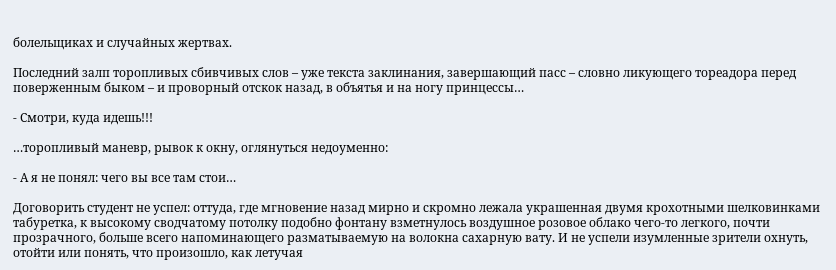болельщиках и случайных жертвах.

Последний залп торопливых сбивчивых слов – уже текста заклинания, завершающий пасс – словно ликующего тореадора перед поверженным быком – и проворный отскок назад, в объятья и на ногу принцессы…

- Смотри, куда идешь!!!

…торопливый маневр, рывок к окну, оглянуться недоуменно:

- А я не понял: чего вы все там стои…

Договорить студент не успел: оттуда, где мгновение назад мирно и скромно лежала украшенная двумя крохотными шелковинками табуретка, к высокому сводчатому потолку подобно фонтану взметнулось воздушное розовое облако чего-то легкого, почти прозрачного, больше всего напоминающего разматываемую на волокна сахарную вату. И не успели изумленные зрители охнуть, отойти или понять, что произошло, как летучая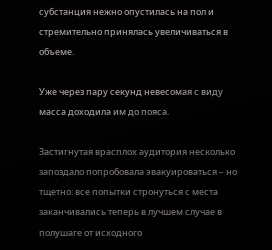субстанция нежно опустилась на пол и стремительно принялась увеличиваться в объеме.

Уже через пару секунд невесомая с виду масса доходила им до пояса.

Застигнутая врасплох аудитория несколько запоздало попробовала эвакуироваться – но тщетно: все попытки стронуться с места заканчивались теперь в лучшем случае в полушаге от исходного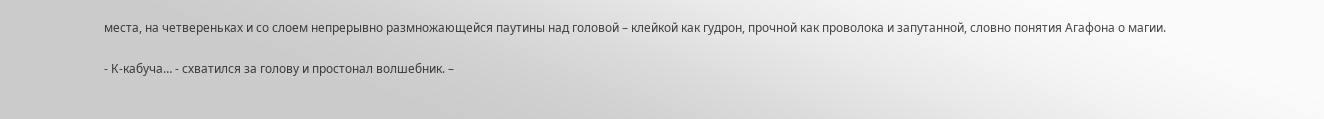места, на четвереньках и со слоем непрерывно размножающейся паутины над головой – клейкой как гудрон, прочной как проволока и запутанной, словно понятия Агафона о магии.

- К-кабуча… - схватился за голову и простонал волшебник. –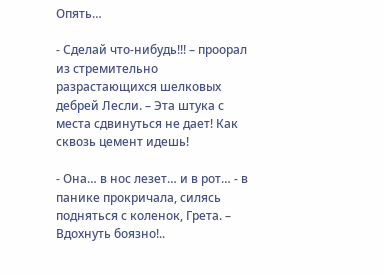Опять…

- Сделай что-нибудь!!! – проорал из стремительно разрастающихся шелковых дебрей Лесли. – Эта штука с места сдвинуться не дает! Как сквозь цемент идешь!

- Она… в нос лезет… и в рот… - в панике прокричала, силясь подняться с коленок, Грета. – Вдохнуть боязно!..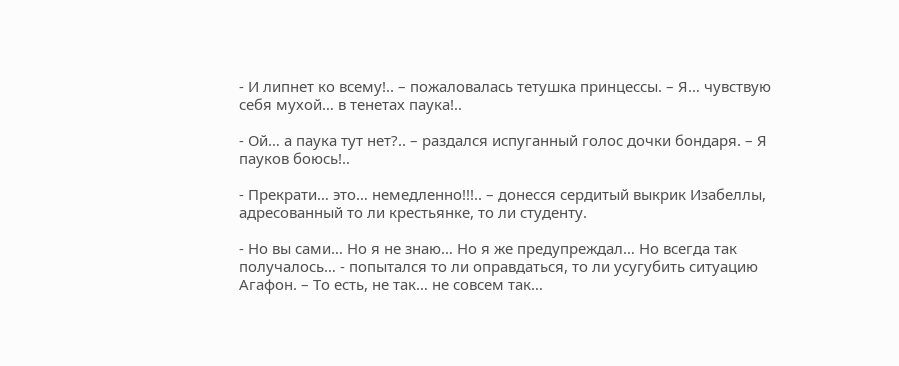- И липнет ко всему!.. – пожаловалась тетушка принцессы. – Я… чувствую себя мухой… в тенетах паука!..

- Ой… а паука тут нет?.. – раздался испуганный голос дочки бондаря. – Я пауков боюсь!..

- Прекрати… это… немедленно!!!.. – донесся сердитый выкрик Изабеллы, адресованный то ли крестьянке, то ли студенту.

- Но вы сами… Но я не знаю… Но я же предупреждал… Но всегда так получалось… - попытался то ли оправдаться, то ли усугубить ситуацию Агафон. – То есть, не так… не совсем так…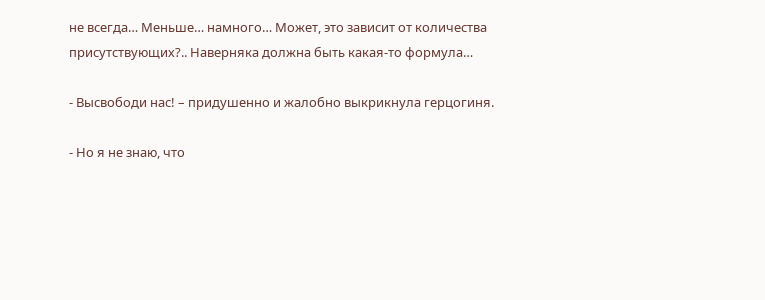не всегда… Меньше… намного… Может, это зависит от количества присутствующих?.. Наверняка должна быть какая-то формула…

- Высвободи нас! – придушенно и жалобно выкрикнула герцогиня.

- Но я не знаю, что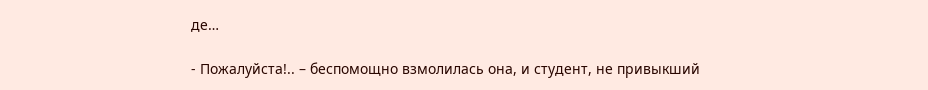де…

- Пожалуйста!.. – беспомощно взмолилась она, и студент, не привыкший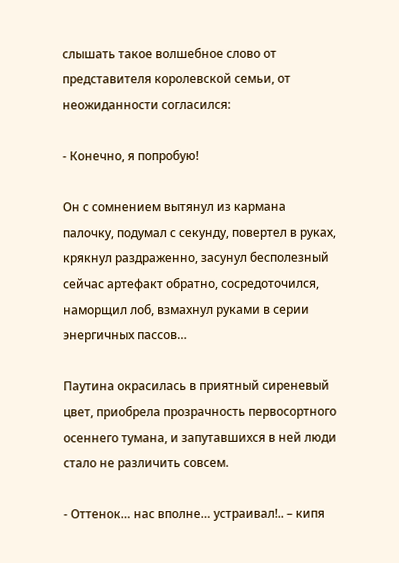слышать такое волшебное слово от представителя королевской семьи, от неожиданности согласился:

- Конечно, я попробую!

Он с сомнением вытянул из кармана палочку, подумал с секунду, повертел в руках, крякнул раздраженно, засунул бесполезный сейчас артефакт обратно, сосредоточился, наморщил лоб, взмахнул руками в серии энергичных пассов…

Паутина окрасилась в приятный сиреневый цвет, приобрела прозрачность первосортного осеннего тумана, и запутавшихся в ней люди стало не различить совсем.

- Оттенок… нас вполне… устраивал!.. – кипя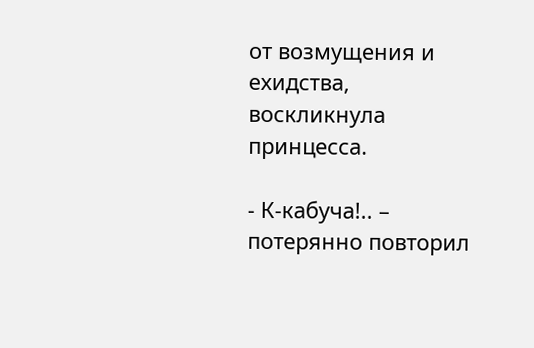от возмущения и ехидства, воскликнула принцесса.

- К-кабуча!.. – потерянно повторил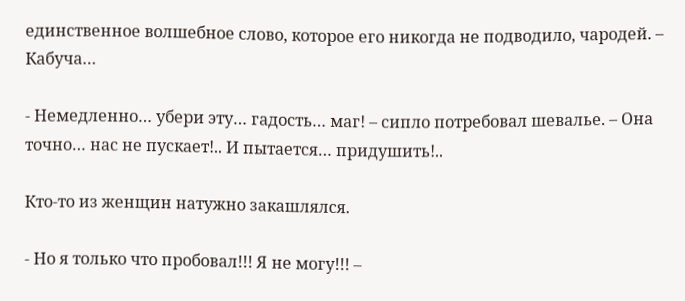единственное волшебное слово, которое его никогда не подводило, чародей. – Кабуча…

- Немедленно… убери эту… гадость… маг! – сипло потребовал шевалье. – Она точно… нас не пускает!.. И пытается… придушить!..

Кто-то из женщин натужно закашлялся.

- Но я только что пробовал!!! Я не могу!!! –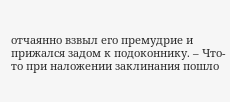отчаянно взвыл его премудрие и прижался задом к подоконнику. – Что-то при наложении заклинания пошло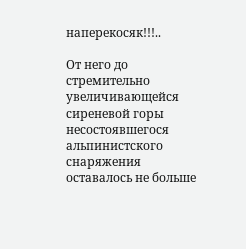наперекосяк!!!..

От него до стремительно увеличивающейся сиреневой горы несостоявшегося альпинистского снаряжения оставалось не больше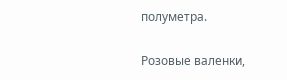полуметра.

Розовые валенки,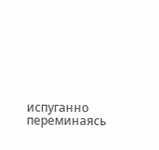испуганно переминаясь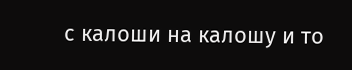с калоши на калошу и то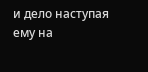и дело наступая ему на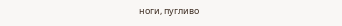ноги, пугливо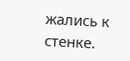жались к стенке.